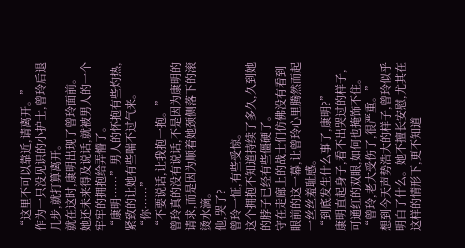“这里不可以靠近,请离开。”
作为一只没见识的小护士,曾玲后退几步,就打算离开。
就在这时,康明出现了曾玲面前。
她还未来得及说话,就被男人的一个牢牢的拥抱给弄懵了。
“康明……”男人的怀抱有些灼热,紧致的让她有些喘不过气来。“你……”
“不要说话,让我抱一抱。”
曾玲真的没有说话,不是因为康明的请求,而是因为顺着她颈侧落下的滚烫水滴。
他,哭了?
曾玲一怔,有些受惊。
这个拥抱不知道持续了多久,久到她的脖子已经有些僵硬了。
守在走廊上的战士们仿佛没有看到眼前的这一幕,让曾玲心里腾然而起一丝丝羞耻感。
“到底发生什么事了,康明?”
康明直起身子,看不出哭过的样子,可通红的双眼,如何也掩饰不住。
“曾玲,老大受伤了,很严重。”
想到今天声势浩大的样子,曾玲似乎明白了什么。她不擅长安慰,尤其在这样的情形下,更不知道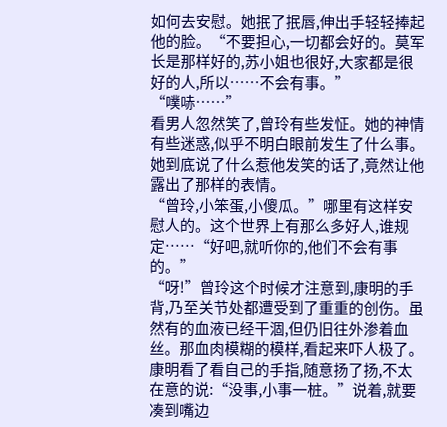如何去安慰。她抿了抿唇,伸出手轻轻捧起他的脸。“不要担心,一切都会好的。莫军长是那样好的,苏小姐也很好,大家都是很好的人,所以……不会有事。”
“噗哧……”
看男人忽然笑了,曾玲有些发怔。她的神情有些迷惑,似乎不明白眼前发生了什么事。她到底说了什么惹他发笑的话了,竟然让他露出了那样的表情。
“曾玲,小笨蛋,小傻瓜。”哪里有这样安慰人的。这个世界上有那么多好人,谁规定……“好吧,就听你的,他们不会有事的。”
“呀!”曾玲这个时候才注意到,康明的手背,乃至关节处都遭受到了重重的创伤。虽然有的血液已经干涸,但仍旧往外渗着血丝。那血肉模糊的模样,看起来吓人极了。
康明看了看自己的手指,随意扬了扬,不太在意的说:“没事,小事一桩。”说着,就要凑到嘴边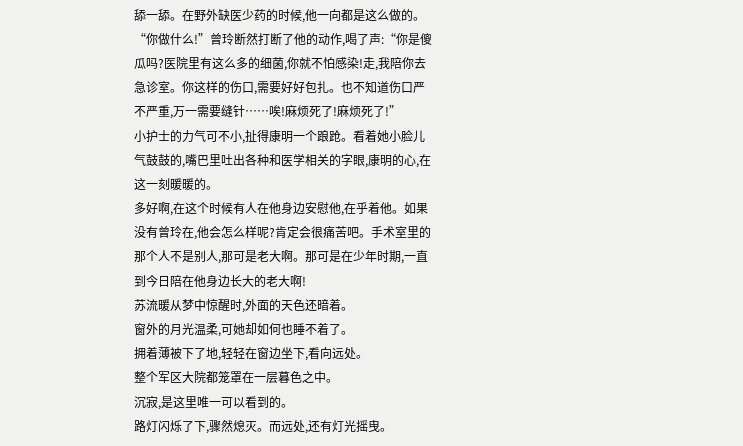舔一舔。在野外缺医少药的时候,他一向都是这么做的。
“你做什么!”曾玲断然打断了他的动作,喝了声:“你是傻瓜吗?医院里有这么多的细菌,你就不怕感染!走,我陪你去急诊室。你这样的伤口,需要好好包扎。也不知道伤口严不严重,万一需要缝针……唉!麻烦死了!麻烦死了!”
小护士的力气可不小,扯得康明一个踉跄。看着她小脸儿气鼓鼓的,嘴巴里吐出各种和医学相关的字眼,康明的心,在这一刻暖暖的。
多好啊,在这个时候有人在他身边安慰他,在乎着他。如果没有曾玲在,他会怎么样呢?肯定会很痛苦吧。手术室里的那个人不是别人,那可是老大啊。那可是在少年时期,一直到今日陪在他身边长大的老大啊!
苏流暖从梦中惊醒时,外面的天色还暗着。
窗外的月光温柔,可她却如何也睡不着了。
拥着薄被下了地,轻轻在窗边坐下,看向远处。
整个军区大院都笼罩在一层暮色之中。
沉寂,是这里唯一可以看到的。
路灯闪烁了下,骤然熄灭。而远处,还有灯光摇曳。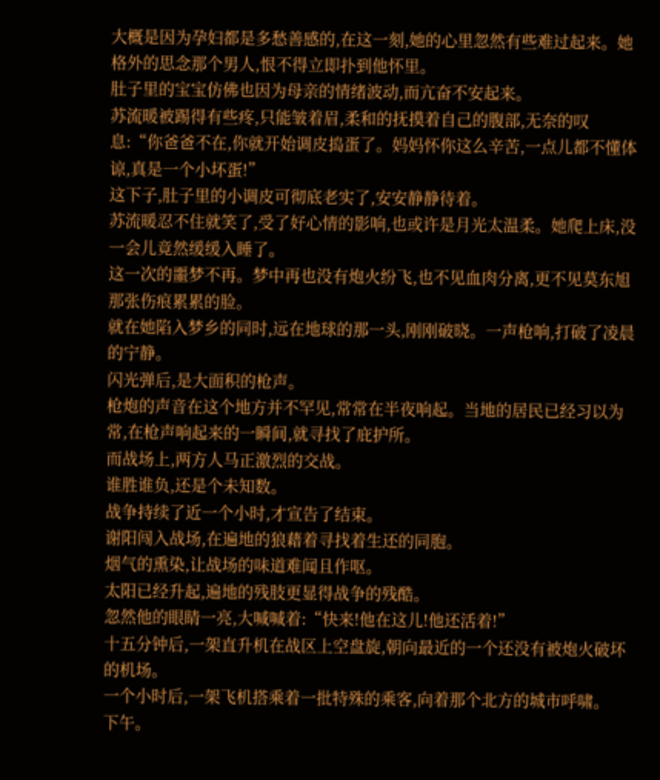大概是因为孕妇都是多愁善感的,在这一刻,她的心里忽然有些难过起来。她格外的思念那个男人,恨不得立即扑到他怀里。
肚子里的宝宝仿佛也因为母亲的情绪波动,而亢奋不安起来。
苏流暖被踢得有些疼,只能皱着眉,柔和的抚摸着自己的腹部,无奈的叹息:“你爸爸不在,你就开始调皮捣蛋了。妈妈怀你这么辛苦,一点儿都不懂体谅,真是一个小坏蛋!”
这下子,肚子里的小调皮可彻底老实了,安安静静待着。
苏流暖忍不住就笑了,受了好心情的影响,也或许是月光太温柔。她爬上床,没一会儿竟然缓缓入睡了。
这一次的噩梦不再。梦中再也没有炮火纷飞,也不见血肉分离,更不见莫东旭那张伤痕累累的脸。
就在她陷入梦乡的同时,远在地球的那一头,刚刚破晓。一声枪响,打破了凌晨的宁静。
闪光弹后,是大面积的枪声。
枪炮的声音在这个地方并不罕见,常常在半夜响起。当地的居民已经习以为常,在枪声响起来的一瞬间,就寻找了庇护所。
而战场上,两方人马正激烈的交战。
谁胜谁负,还是个未知数。
战争持续了近一个小时,才宣告了结束。
谢阳闯入战场,在遍地的狼藉着寻找着生还的同胞。
烟气的熏染,让战场的味道难闻且作呕。
太阳已经升起,遍地的残肢更显得战争的残酷。
忽然他的眼睛一亮,大喊喊着:“快来!他在这儿!他还活着!”
十五分钟后,一架直升机在战区上空盘旋,朝向最近的一个还没有被炮火破坏的机场。
一个小时后,一架飞机搭乘着一批特殊的乘客,向着那个北方的城市呼啸。
下午。